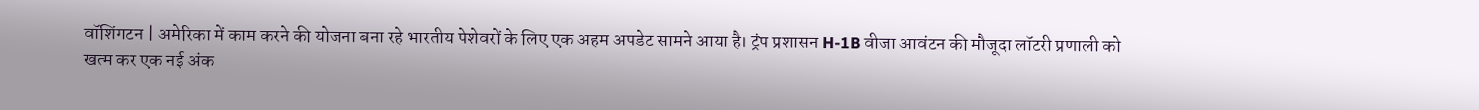वॉशिंगटन | अमेरिका में काम करने की योजना बना रहे भारतीय पेशेवरों के लिए एक अहम अपडेट सामने आया है। ट्रंप प्रशासन H-1B वीजा आवंटन की मौजूदा लॉटरी प्रणाली को खत्म कर एक नई अंक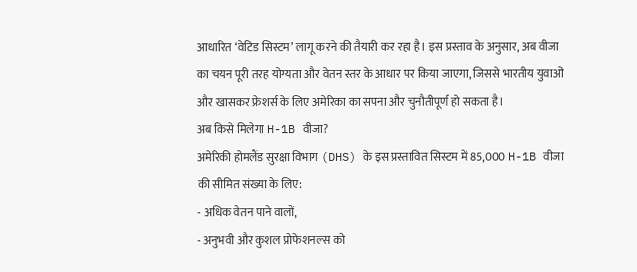आधारित ‘वेटिड सिस्टम’ लागू करने की तैयारी कर रहा है। इस प्रस्ताव के अनुसार, अब वीजा का चयन पूरी तरह योग्यता और वेतन स्तर के आधार पर किया जाएगा, जिससे भारतीय युवाओं और खासकर फ्रेशर्स के लिए अमेरिका का सपना और चुनौतीपूर्ण हो सकता है।
अब किसे मिलेगा H-1B वीजा?
अमेरिकी होमलैंड सुरक्षा विभाग (DHS) के इस प्रस्तावित सिस्टम में 85,000 H-1B वीजा की सीमित संख्या के लिए:
- अधिक वेतन पाने वालों,
- अनुभवी और कुशल प्रोफेशनल्स को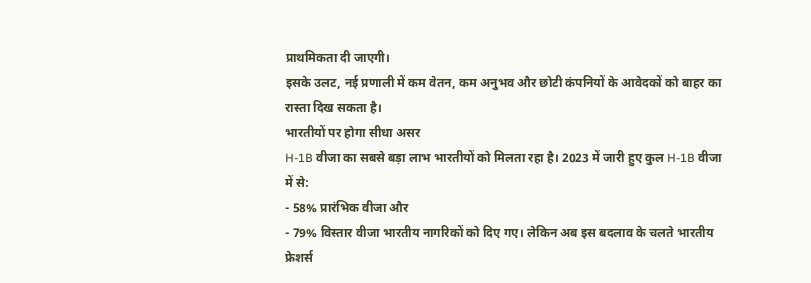प्राथमिकता दी जाएगी।
इसके उलट, नई प्रणाली में कम वेतन, कम अनुभव और छोटी कंपनियों के आवेदकों को बाहर का रास्ता दिख सकता है।
भारतीयों पर होगा सीधा असर
H-1B वीजा का सबसे बड़ा लाभ भारतीयों को मिलता रहा है। 2023 में जारी हुए कुल H-1B वीजा में से:
- 58% प्रारंभिक वीजा और
- 79% विस्तार वीजा भारतीय नागरिकों को दिए गए। लेकिन अब इस बदलाव के चलते भारतीय फ्रेशर्स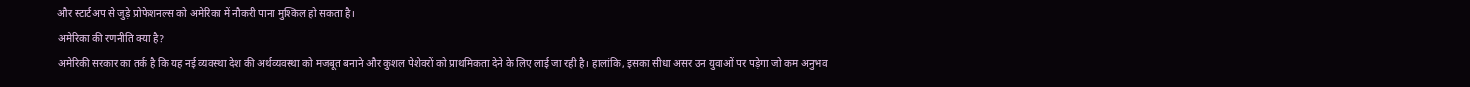और स्टार्टअप से जुड़े प्रोफेशनल्स को अमेरिका में नौकरी पाना मुश्किल हो सकता है।
अमेरिका की रणनीति क्या है?
अमेरिकी सरकार का तर्क है कि यह नई व्यवस्था देश की अर्थव्यवस्था को मजबूत बनाने और कुशल पेशेवरों को प्राथमिकता देने के लिए लाई जा रही है। हालांकि, इसका सीधा असर उन युवाओं पर पड़ेगा जो कम अनुभव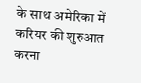के साथ अमेरिका में करियर की शुरुआत करना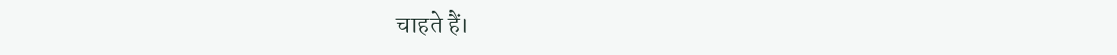चाहते हैं।